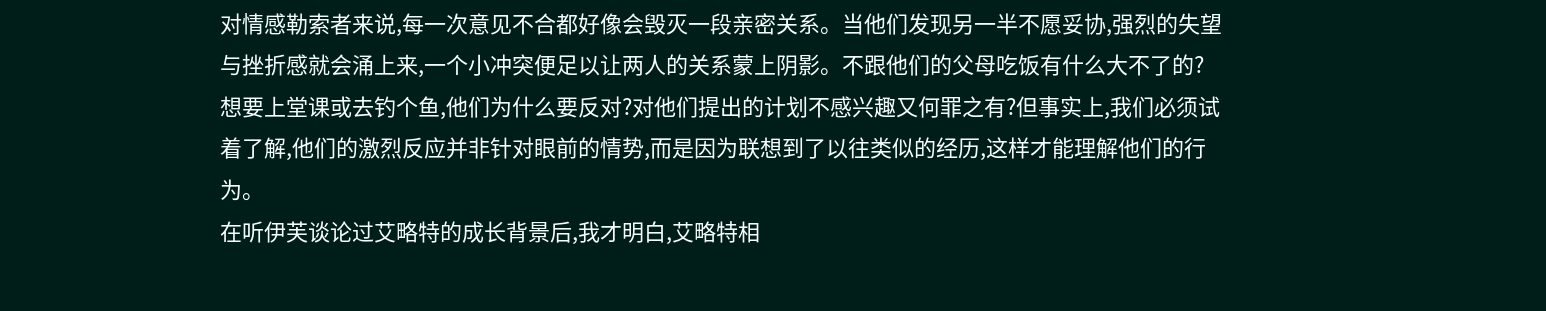对情感勒索者来说,每一次意见不合都好像会毁灭一段亲密关系。当他们发现另一半不愿妥协,强烈的失望与挫折感就会涌上来,一个小冲突便足以让两人的关系蒙上阴影。不跟他们的父母吃饭有什么大不了的?想要上堂课或去钓个鱼,他们为什么要反对?对他们提出的计划不感兴趣又何罪之有?但事实上,我们必须试着了解,他们的激烈反应并非针对眼前的情势,而是因为联想到了以往类似的经历,这样才能理解他们的行为。
在听伊芙谈论过艾略特的成长背景后,我才明白,艾略特相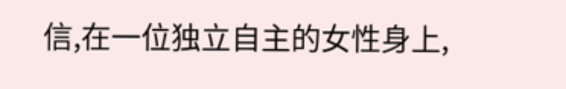信,在一位独立自主的女性身上,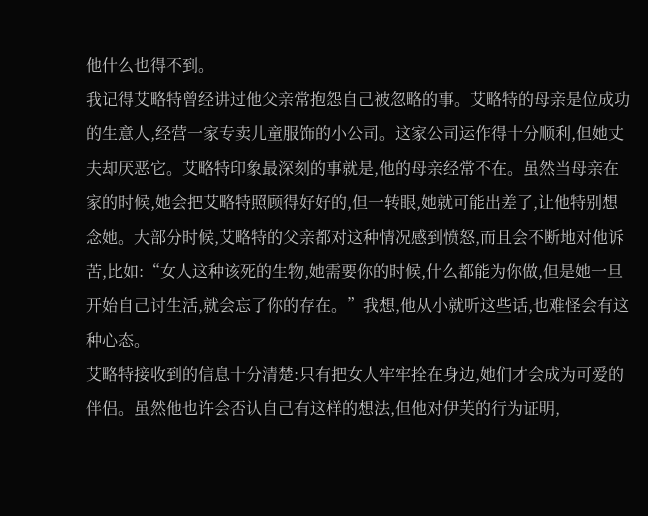他什么也得不到。
我记得艾略特曾经讲过他父亲常抱怨自己被忽略的事。艾略特的母亲是位成功的生意人,经营一家专卖儿童服饰的小公司。这家公司运作得十分顺利,但她丈夫却厌恶它。艾略特印象最深刻的事就是,他的母亲经常不在。虽然当母亲在家的时候,她会把艾略特照顾得好好的,但一转眼,她就可能出差了,让他特别想念她。大部分时候,艾略特的父亲都对这种情况感到愤怒,而且会不断地对他诉苦,比如:“女人这种该死的生物,她需要你的时候,什么都能为你做,但是她一旦开始自己讨生活,就会忘了你的存在。”我想,他从小就听这些话,也难怪会有这种心态。
艾略特接收到的信息十分清楚:只有把女人牢牢拴在身边,她们才会成为可爱的伴侣。虽然他也许会否认自己有这样的想法,但他对伊芙的行为证明,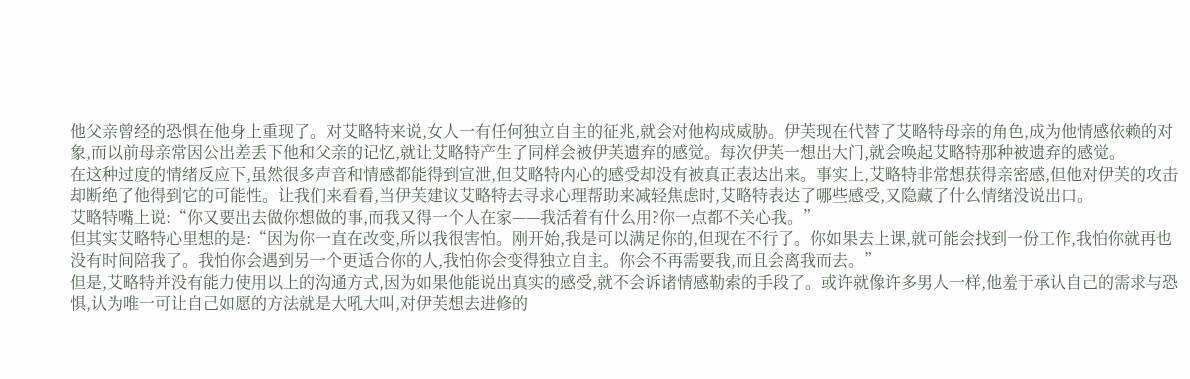他父亲曾经的恐惧在他身上重现了。对艾略特来说,女人一有任何独立自主的征兆,就会对他构成威胁。伊芙现在代替了艾略特母亲的角色,成为他情感依赖的对象,而以前母亲常因公出差丢下他和父亲的记忆,就让艾略特产生了同样会被伊芙遗弃的感觉。每次伊芙一想出大门,就会唤起艾略特那种被遗弃的感觉。
在这种过度的情绪反应下,虽然很多声音和情感都能得到宣泄,但艾略特内心的感受却没有被真正表达出来。事实上,艾略特非常想获得亲密感,但他对伊芙的攻击却断绝了他得到它的可能性。让我们来看看,当伊芙建议艾略特去寻求心理帮助来减轻焦虑时,艾略特表达了哪些感受,又隐藏了什么情绪没说出口。
艾略特嘴上说:“你又要出去做你想做的事,而我又得一个人在家——我活着有什么用?你一点都不关心我。”
但其实艾略特心里想的是:“因为你一直在改变,所以我很害怕。刚开始,我是可以满足你的,但现在不行了。你如果去上课,就可能会找到一份工作,我怕你就再也没有时间陪我了。我怕你会遇到另一个更适合你的人,我怕你会变得独立自主。你会不再需要我,而且会离我而去。”
但是,艾略特并没有能力使用以上的沟通方式,因为如果他能说出真实的感受,就不会诉诸情感勒索的手段了。或许就像许多男人一样,他羞于承认自己的需求与恐惧,认为唯一可让自己如愿的方法就是大吼大叫,对伊芙想去进修的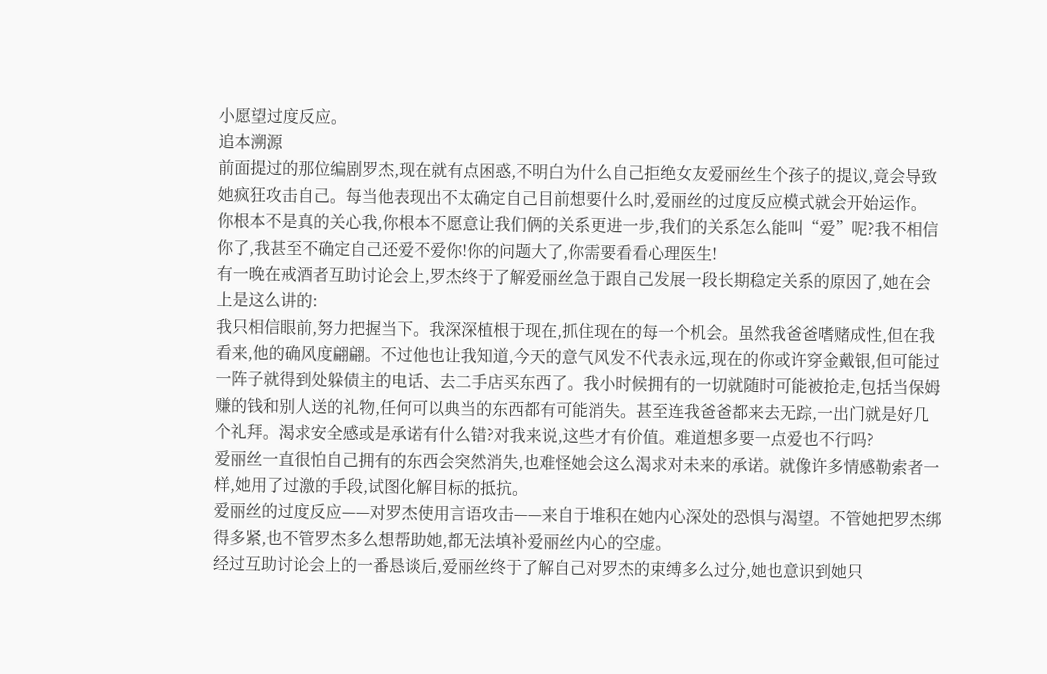小愿望过度反应。
追本溯源
前面提过的那位编剧罗杰,现在就有点困惑,不明白为什么自己拒绝女友爱丽丝生个孩子的提议,竟会导致她疯狂攻击自己。每当他表现出不太确定自己目前想要什么时,爱丽丝的过度反应模式就会开始运作。
你根本不是真的关心我,你根本不愿意让我们俩的关系更进一步,我们的关系怎么能叫“爱”呢?我不相信你了,我甚至不确定自己还爱不爱你!你的问题大了,你需要看看心理医生!
有一晚在戒酒者互助讨论会上,罗杰终于了解爱丽丝急于跟自己发展一段长期稳定关系的原因了,她在会上是这么讲的:
我只相信眼前,努力把握当下。我深深植根于现在,抓住现在的每一个机会。虽然我爸爸嗜赌成性,但在我看来,他的确风度翩翩。不过他也让我知道,今天的意气风发不代表永远,现在的你或许穿金戴银,但可能过一阵子就得到处躲债主的电话、去二手店买东西了。我小时候拥有的一切就随时可能被抢走,包括当保姆赚的钱和别人送的礼物,任何可以典当的东西都有可能消失。甚至连我爸爸都来去无踪,一出门就是好几个礼拜。渴求安全感或是承诺有什么错?对我来说,这些才有价值。难道想多要一点爱也不行吗?
爱丽丝一直很怕自己拥有的东西会突然消失,也难怪她会这么渴求对未来的承诺。就像许多情感勒索者一样,她用了过激的手段,试图化解目标的抵抗。
爱丽丝的过度反应——对罗杰使用言语攻击——来自于堆积在她内心深处的恐惧与渴望。不管她把罗杰绑得多紧,也不管罗杰多么想帮助她,都无法填补爱丽丝内心的空虚。
经过互助讨论会上的一番恳谈后,爱丽丝终于了解自己对罗杰的束缚多么过分,她也意识到她只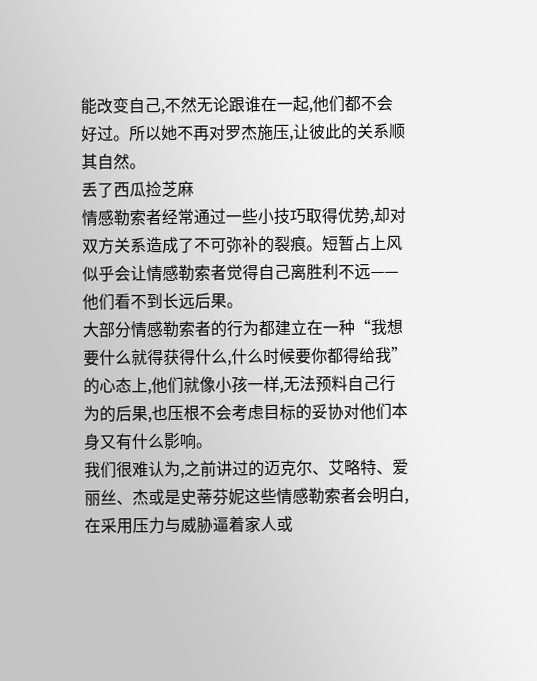能改变自己,不然无论跟谁在一起,他们都不会好过。所以她不再对罗杰施压,让彼此的关系顺其自然。
丢了西瓜捡芝麻
情感勒索者经常通过一些小技巧取得优势,却对双方关系造成了不可弥补的裂痕。短暂占上风似乎会让情感勒索者觉得自己离胜利不远——他们看不到长远后果。
大部分情感勒索者的行为都建立在一种“我想要什么就得获得什么,什么时候要你都得给我”的心态上,他们就像小孩一样,无法预料自己行为的后果,也压根不会考虑目标的妥协对他们本身又有什么影响。
我们很难认为,之前讲过的迈克尔、艾略特、爱丽丝、杰或是史蒂芬妮这些情感勒索者会明白,在采用压力与威胁逼着家人或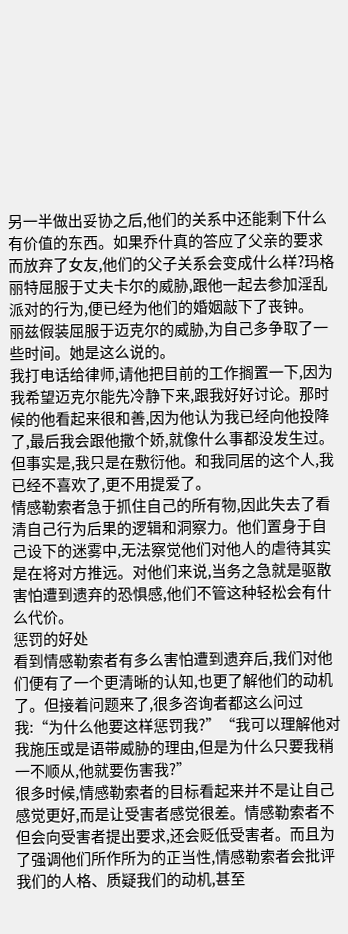另一半做出妥协之后,他们的关系中还能剩下什么有价值的东西。如果乔什真的答应了父亲的要求而放弃了女友,他们的父子关系会变成什么样?玛格丽特屈服于丈夫卡尔的威胁,跟他一起去参加淫乱派对的行为,便已经为他们的婚姻敲下了丧钟。
丽兹假装屈服于迈克尔的威胁,为自己多争取了一些时间。她是这么说的。
我打电话给律师,请他把目前的工作搁置一下,因为我希望迈克尔能先冷静下来,跟我好好讨论。那时候的他看起来很和善,因为他认为我已经向他投降了,最后我会跟他撒个娇,就像什么事都没发生过。但事实是,我只是在敷衍他。和我同居的这个人,我已经不喜欢了,更不用提爱了。
情感勒索者急于抓住自己的所有物,因此失去了看清自己行为后果的逻辑和洞察力。他们置身于自己设下的迷雾中,无法察觉他们对他人的虐待其实是在将对方推远。对他们来说,当务之急就是驱散害怕遭到遗弃的恐惧感,他们不管这种轻松会有什么代价。
惩罚的好处
看到情感勒索者有多么害怕遭到遗弃后,我们对他们便有了一个更清晰的认知,也更了解他们的动机了。但接着问题来了,很多咨询者都这么问过我:“为什么他要这样惩罚我?”“我可以理解他对我施压或是语带威胁的理由,但是为什么只要我稍一不顺从,他就要伤害我?”
很多时候,情感勒索者的目标看起来并不是让自己感觉更好,而是让受害者感觉很差。情感勒索者不但会向受害者提出要求,还会贬低受害者。而且为了强调他们所作所为的正当性,情感勒索者会批评我们的人格、质疑我们的动机,甚至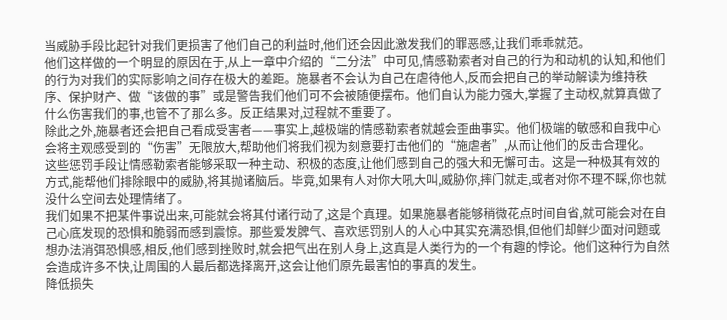当威胁手段比起针对我们更损害了他们自己的利益时,他们还会因此激发我们的罪恶感,让我们乖乖就范。
他们这样做的一个明显的原因在于,从上一章中介绍的“二分法”中可见,情感勒索者对自己的行为和动机的认知,和他们的行为对我们的实际影响之间存在极大的差距。施暴者不会认为自己在虐待他人,反而会把自己的举动解读为维持秩序、保护财产、做“该做的事”或是警告我们他们可不会被随便摆布。他们自认为能力强大,掌握了主动权,就算真做了什么伤害我们的事,也管不了那么多。反正结果对,过程就不重要了。
除此之外,施暴者还会把自己看成受害者——事实上,越极端的情感勒索者就越会歪曲事实。他们极端的敏感和自我中心会将主观感受到的“伤害”无限放大,帮助他们将我们视为刻意要打击他们的“施虐者”,从而让他们的反击合理化。
这些惩罚手段让情感勒索者能够采取一种主动、积极的态度,让他们感到自己的强大和无懈可击。这是一种极其有效的方式,能帮他们排除眼中的威胁,将其抛诸脑后。毕竟,如果有人对你大吼大叫,威胁你,摔门就走,或者对你不理不睬,你也就没什么空间去处理情绪了。
我们如果不把某件事说出来,可能就会将其付诸行动了,这是个真理。如果施暴者能够稍微花点时间自省,就可能会对在自己心底发现的恐惧和脆弱而感到震惊。那些爱发脾气、喜欢惩罚别人的人心中其实充满恐惧,但他们却鲜少面对问题或想办法消弭恐惧感,相反,他们感到挫败时,就会把气出在别人身上,这真是人类行为的一个有趣的悖论。他们这种行为自然会造成许多不快,让周围的人最后都选择离开,这会让他们原先最害怕的事真的发生。
降低损失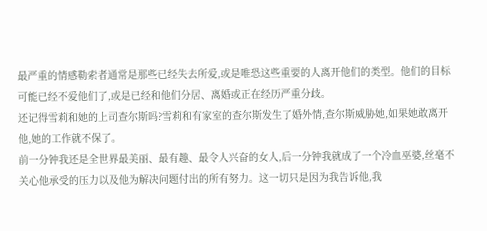最严重的情感勒索者通常是那些已经失去所爱,或是唯恐这些重要的人离开他们的类型。他们的目标可能已经不爱他们了,或是已经和他们分居、离婚或正在经历严重分歧。
还记得雪莉和她的上司查尔斯吗?雪莉和有家室的查尔斯发生了婚外情,查尔斯威胁她,如果她敢离开他,她的工作就不保了。
前一分钟我还是全世界最美丽、最有趣、最令人兴奋的女人,后一分钟我就成了一个冷血巫婆,丝毫不关心他承受的压力以及他为解决问题付出的所有努力。这一切只是因为我告诉他,我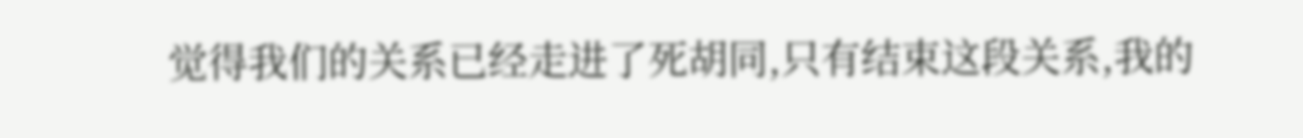觉得我们的关系已经走进了死胡同,只有结束这段关系,我的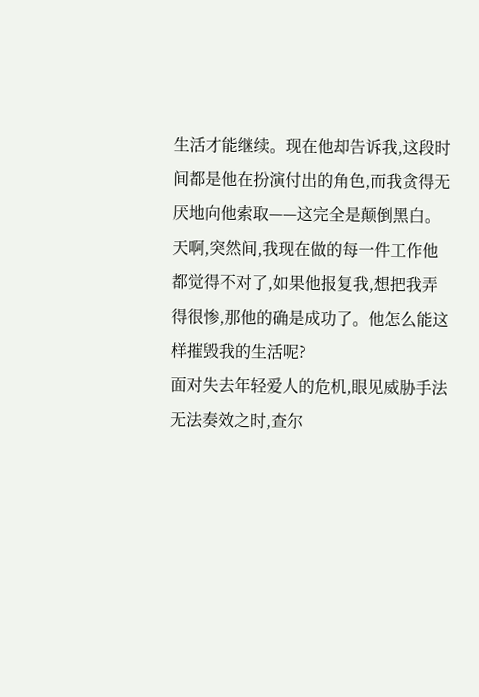生活才能继续。现在他却告诉我,这段时间都是他在扮演付出的角色,而我贪得无厌地向他索取——这完全是颠倒黑白。天啊,突然间,我现在做的每一件工作他都觉得不对了,如果他报复我,想把我弄得很惨,那他的确是成功了。他怎么能这样摧毁我的生活呢?
面对失去年轻爱人的危机,眼见威胁手法无法奏效之时,查尔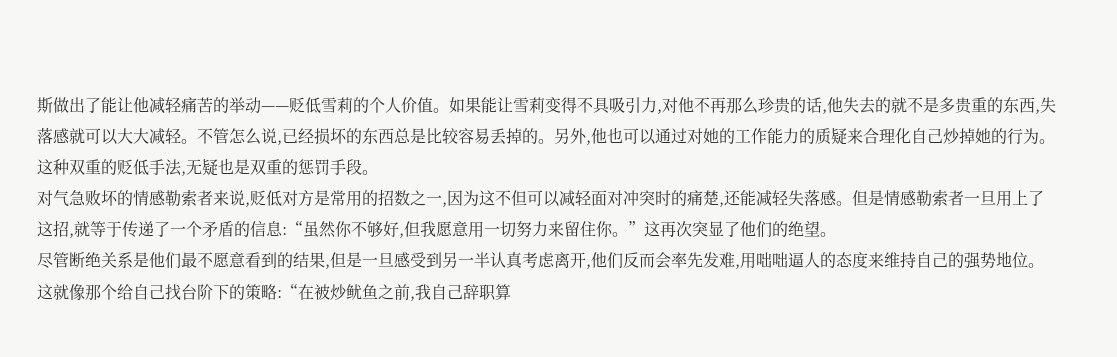斯做出了能让他减轻痛苦的举动——贬低雪莉的个人价值。如果能让雪莉变得不具吸引力,对他不再那么珍贵的话,他失去的就不是多贵重的东西,失落感就可以大大减轻。不管怎么说,已经损坏的东西总是比较容易丢掉的。另外,他也可以通过对她的工作能力的质疑来合理化自己炒掉她的行为。这种双重的贬低手法,无疑也是双重的惩罚手段。
对气急败坏的情感勒索者来说,贬低对方是常用的招数之一,因为这不但可以减轻面对冲突时的痛楚,还能减轻失落感。但是情感勒索者一旦用上了这招,就等于传递了一个矛盾的信息:“虽然你不够好,但我愿意用一切努力来留住你。”这再次突显了他们的绝望。
尽管断绝关系是他们最不愿意看到的结果,但是一旦感受到另一半认真考虑离开,他们反而会率先发难,用咄咄逼人的态度来维持自己的强势地位。这就像那个给自己找台阶下的策略:“在被炒鱿鱼之前,我自己辞职算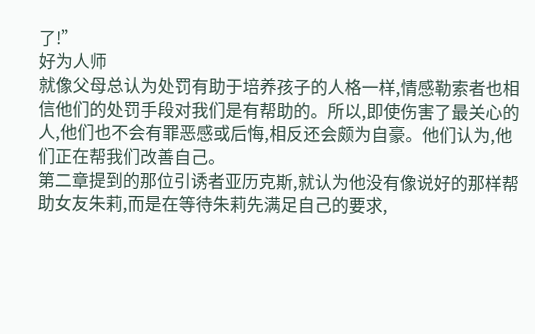了!”
好为人师
就像父母总认为处罚有助于培养孩子的人格一样,情感勒索者也相信他们的处罚手段对我们是有帮助的。所以,即使伤害了最关心的人,他们也不会有罪恶感或后悔,相反还会颇为自豪。他们认为,他们正在帮我们改善自己。
第二章提到的那位引诱者亚历克斯,就认为他没有像说好的那样帮助女友朱莉,而是在等待朱莉先满足自己的要求,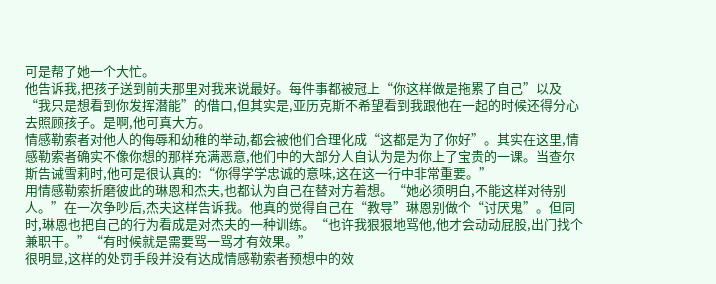可是帮了她一个大忙。
他告诉我,把孩子送到前夫那里对我来说最好。每件事都被冠上“你这样做是拖累了自己”以及“我只是想看到你发挥潜能”的借口,但其实是,亚历克斯不希望看到我跟他在一起的时候还得分心去照顾孩子。是啊,他可真大方。
情感勒索者对他人的侮辱和幼稚的举动,都会被他们合理化成“这都是为了你好”。其实在这里,情感勒索者确实不像你想的那样充满恶意,他们中的大部分人自认为是为你上了宝贵的一课。当查尔斯告诫雪莉时,他可是很认真的:“你得学学忠诚的意味,这在这一行中非常重要。”
用情感勒索折磨彼此的琳恩和杰夫,也都认为自己在替对方着想。“她必须明白,不能这样对待别人。”在一次争吵后,杰夫这样告诉我。他真的觉得自己在“教导”琳恩别做个“讨厌鬼”。但同时,琳恩也把自己的行为看成是对杰夫的一种训练。“也许我狠狠地骂他,他才会动动屁股,出门找个兼职干。”“有时候就是需要骂一骂才有效果。”
很明显,这样的处罚手段并没有达成情感勒索者预想中的效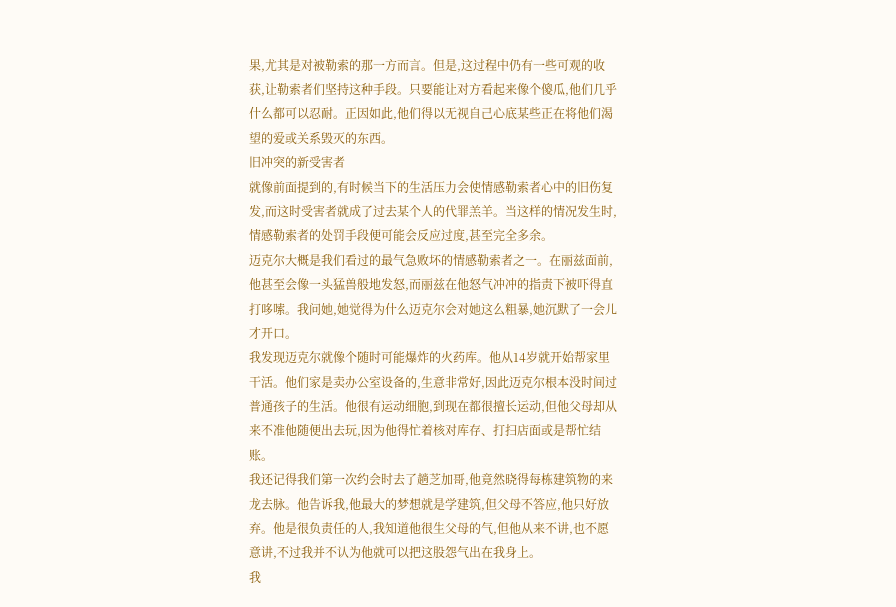果,尤其是对被勒索的那一方而言。但是,这过程中仍有一些可观的收获,让勒索者们坚持这种手段。只要能让对方看起来像个傻瓜,他们几乎什么都可以忍耐。正因如此,他们得以无视自己心底某些正在将他们渴望的爱或关系毁灭的东西。
旧冲突的新受害者
就像前面提到的,有时候当下的生活压力会使情感勒索者心中的旧伤复发,而这时受害者就成了过去某个人的代罪羔羊。当这样的情况发生时,情感勒索者的处罚手段便可能会反应过度,甚至完全多余。
迈克尔大概是我们看过的最气急败坏的情感勒索者之一。在丽兹面前,他甚至会像一头猛兽般地发怒,而丽兹在他怒气冲冲的指责下被吓得直打哆嗦。我问她,她觉得为什么迈克尔会对她这么粗暴,她沉默了一会儿才开口。
我发现迈克尔就像个随时可能爆炸的火药库。他从14岁就开始帮家里干活。他们家是卖办公室设备的,生意非常好,因此迈克尔根本没时间过普通孩子的生活。他很有运动细胞,到现在都很擅长运动,但他父母却从来不准他随便出去玩,因为他得忙着核对库存、打扫店面或是帮忙结账。
我还记得我们第一次约会时去了趟芝加哥,他竟然晓得每栋建筑物的来龙去脉。他告诉我,他最大的梦想就是学建筑,但父母不答应,他只好放弃。他是很负责任的人,我知道他很生父母的气,但他从来不讲,也不愿意讲,不过我并不认为他就可以把这股怨气出在我身上。
我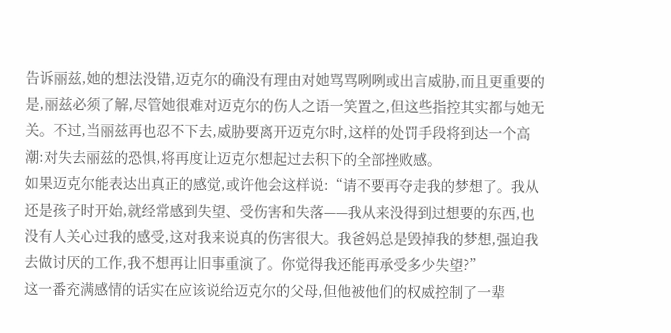告诉丽兹,她的想法没错,迈克尔的确没有理由对她骂骂咧咧或出言威胁,而且更重要的是,丽兹必须了解,尽管她很难对迈克尔的伤人之语一笑置之,但这些指控其实都与她无关。不过,当丽兹再也忍不下去,威胁要离开迈克尔时,这样的处罚手段将到达一个高潮:对失去丽兹的恐惧,将再度让迈克尔想起过去积下的全部挫败感。
如果迈克尔能表达出真正的感觉,或许他会这样说:“请不要再夺走我的梦想了。我从还是孩子时开始,就经常感到失望、受伤害和失落——我从来没得到过想要的东西,也没有人关心过我的感受,这对我来说真的伤害很大。我爸妈总是毁掉我的梦想,强迫我去做讨厌的工作,我不想再让旧事重演了。你觉得我还能再承受多少失望?”
这一番充满感情的话实在应该说给迈克尔的父母,但他被他们的权威控制了一辈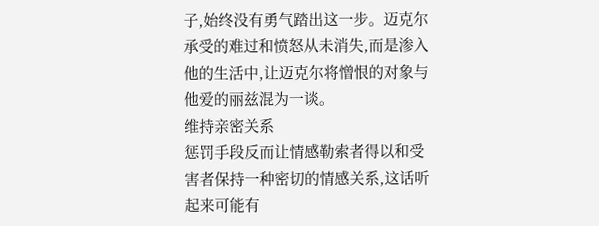子,始终没有勇气踏出这一步。迈克尔承受的难过和愤怒从未消失,而是渗入他的生活中,让迈克尔将憎恨的对象与他爱的丽兹混为一谈。
维持亲密关系
惩罚手段反而让情感勒索者得以和受害者保持一种密切的情感关系,这话听起来可能有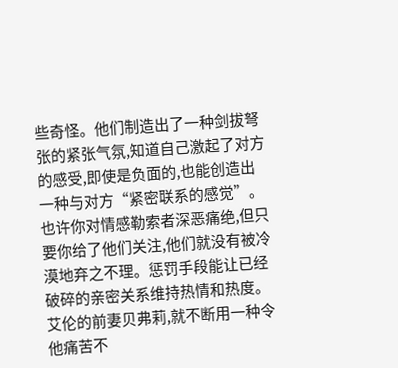些奇怪。他们制造出了一种剑拔弩张的紧张气氛,知道自己激起了对方的感受,即使是负面的,也能创造出一种与对方“紧密联系的感觉”。也许你对情感勒索者深恶痛绝,但只要你给了他们关注,他们就没有被冷漠地弃之不理。惩罚手段能让已经破碎的亲密关系维持热情和热度。
艾伦的前妻贝弗莉,就不断用一种令他痛苦不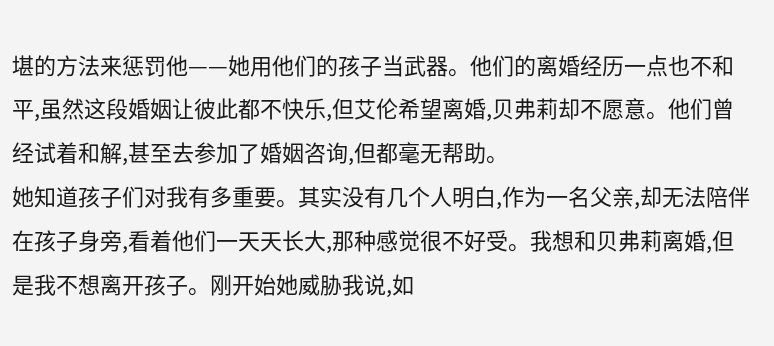堪的方法来惩罚他——她用他们的孩子当武器。他们的离婚经历一点也不和平,虽然这段婚姻让彼此都不快乐,但艾伦希望离婚,贝弗莉却不愿意。他们曾经试着和解,甚至去参加了婚姻咨询,但都毫无帮助。
她知道孩子们对我有多重要。其实没有几个人明白,作为一名父亲,却无法陪伴在孩子身旁,看着他们一天天长大,那种感觉很不好受。我想和贝弗莉离婚,但是我不想离开孩子。刚开始她威胁我说,如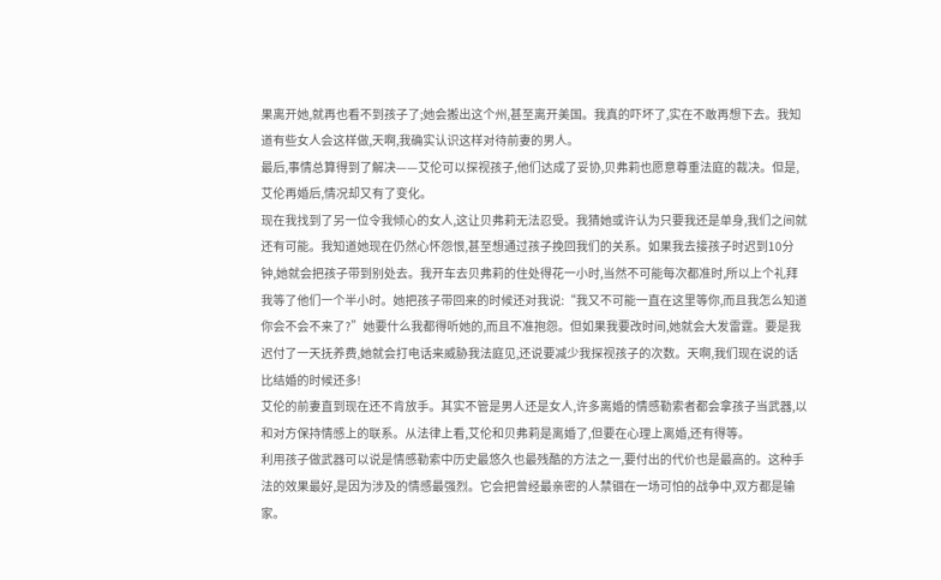果离开她,就再也看不到孩子了;她会搬出这个州,甚至离开美国。我真的吓坏了,实在不敢再想下去。我知道有些女人会这样做,天啊,我确实认识这样对待前妻的男人。
最后,事情总算得到了解决——艾伦可以探视孩子,他们达成了妥协,贝弗莉也愿意尊重法庭的裁决。但是,艾伦再婚后,情况却又有了变化。
现在我找到了另一位令我倾心的女人,这让贝弗莉无法忍受。我猜她或许认为只要我还是单身,我们之间就还有可能。我知道她现在仍然心怀怨恨,甚至想通过孩子挽回我们的关系。如果我去接孩子时迟到10分钟,她就会把孩子带到别处去。我开车去贝弗莉的住处得花一小时,当然不可能每次都准时,所以上个礼拜我等了他们一个半小时。她把孩子带回来的时候还对我说:“我又不可能一直在这里等你,而且我怎么知道你会不会不来了?”她要什么我都得听她的,而且不准抱怨。但如果我要改时间,她就会大发雷霆。要是我迟付了一天抚养费,她就会打电话来威胁我法庭见,还说要减少我探视孩子的次数。天啊,我们现在说的话比结婚的时候还多!
艾伦的前妻直到现在还不肯放手。其实不管是男人还是女人,许多离婚的情感勒索者都会拿孩子当武器,以和对方保持情感上的联系。从法律上看,艾伦和贝弗莉是离婚了,但要在心理上离婚,还有得等。
利用孩子做武器可以说是情感勒索中历史最悠久也最残酷的方法之一,要付出的代价也是最高的。这种手法的效果最好,是因为涉及的情感最强烈。它会把曾经最亲密的人禁锢在一场可怕的战争中,双方都是输家。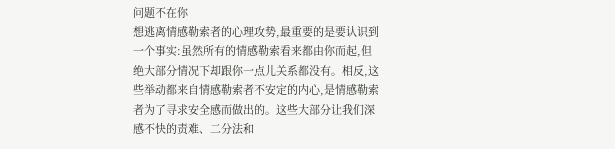问题不在你
想逃离情感勒索者的心理攻势,最重要的是要认识到一个事实:虽然所有的情感勒索看来都由你而起,但绝大部分情况下却跟你一点儿关系都没有。相反,这些举动都来自情感勒索者不安定的内心,是情感勒索者为了寻求安全感而做出的。这些大部分让我们深感不快的责难、二分法和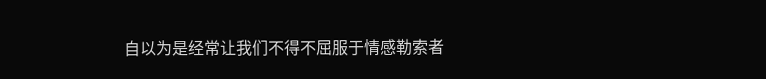自以为是经常让我们不得不屈服于情感勒索者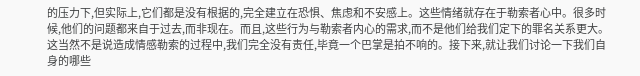的压力下,但实际上,它们都是没有根据的,完全建立在恐惧、焦虑和不安感上。这些情绪就存在于勒索者心中。很多时候,他们的问题都来自于过去,而非现在。而且,这些行为与勒索者内心的需求,而不是他们给我们定下的罪名关系更大。
这当然不是说造成情感勒索的过程中,我们完全没有责任,毕竟一个巴掌是拍不响的。接下来,就让我们讨论一下我们自身的哪些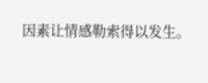因素让情感勒索得以发生。